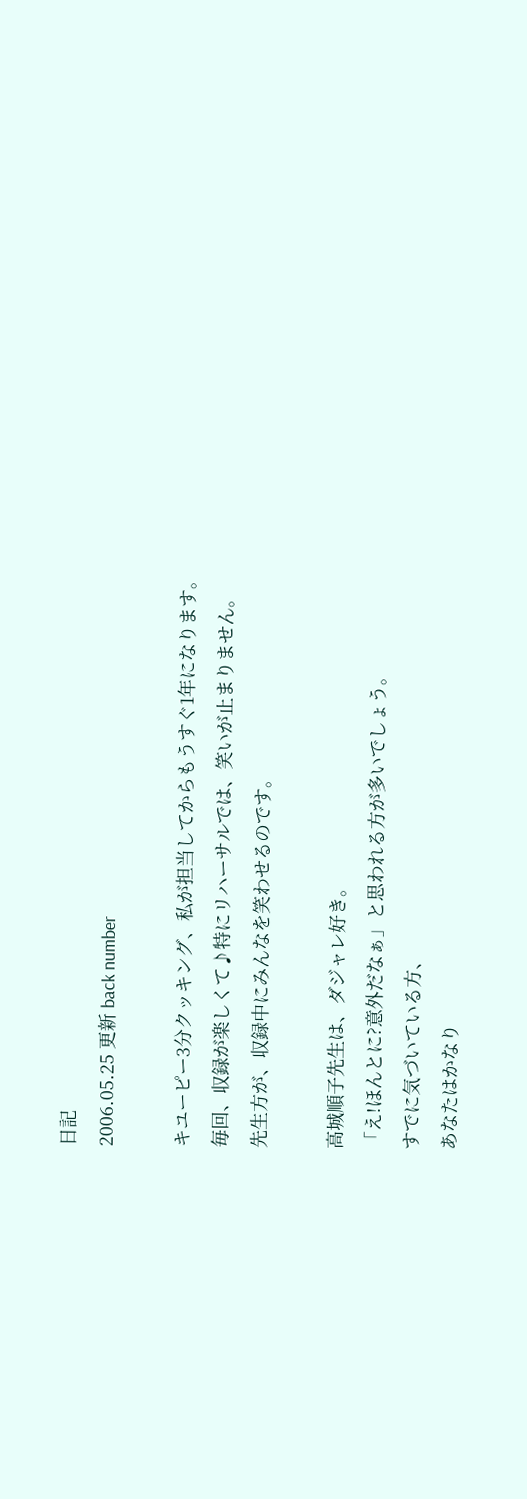日記
2006.05.25 更新 back number

キユーピー3分クッキング、私が担当してからもうすぐ1年になります。
毎回、収録が楽しくて♪特にリハーサルでは、笑いが止まりません。
先生方が、収録中にみんなを笑わせるのです。

高城順子先生は、ダジャレ好き。
「え!ほんとに?意外だなぁ」と思われる方が多いでしょう。
すでに気づいている方、
あなたはかなり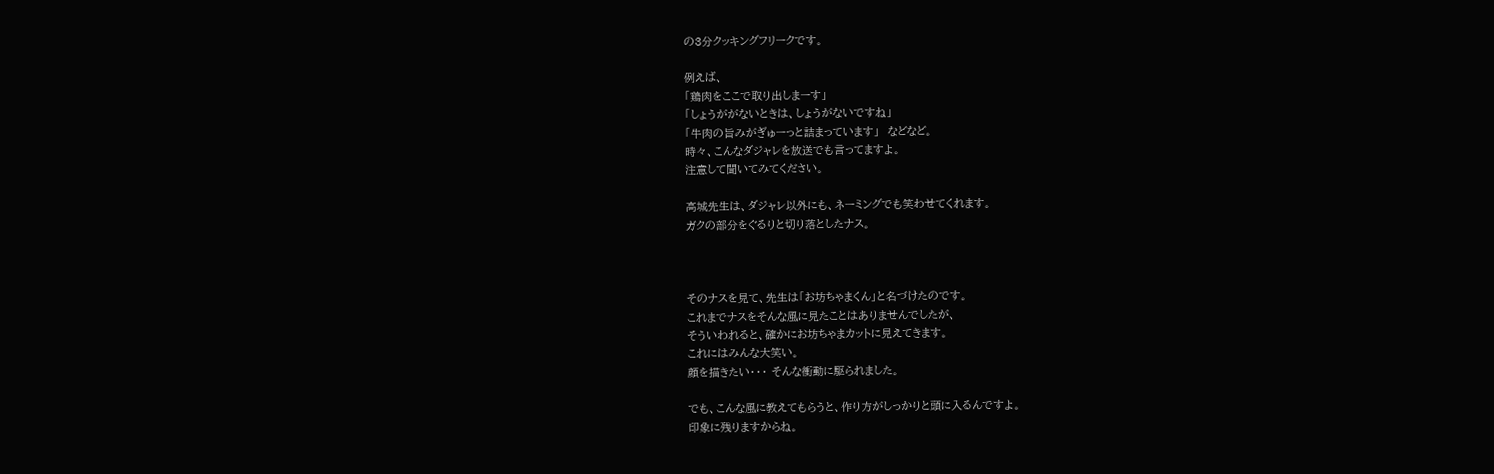の3分クッキングフリークです。

例えば、
「鶏肉をここで取り出しまーす」
「しょうががないときは、しょうがないですね」
「牛肉の旨みがぎゅーっと詰まっています」  などなど。
時々、こんなダジャレを放送でも言ってますよ。
注意して聞いてみてください。

高城先生は、ダジャレ以外にも、ネーミングでも笑わせてくれます。
ガクの部分をぐるりと切り落としたナス。



そのナスを見て、先生は「お坊ちゃまくん」と名づけたのです。
これまでナスをそんな風に見たことはありませんでしたが、
そういわれると、確かにお坊ちゃまカットに見えてきます。
これにはみんな大笑い。
顔を描きたい・・・ そんな衝動に駆られました。

でも、こんな風に教えてもらうと、作り方がしっかりと頭に入るんですよ。
印象に残りますからね。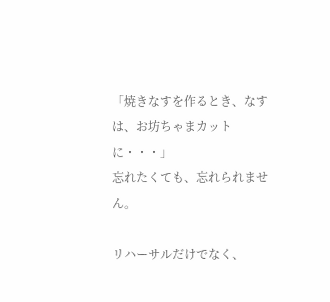「焼きなすを作るとき、なすは、お坊ちゃまカットに・・・」
忘れたくても、忘れられません。

リハーサルだけでなく、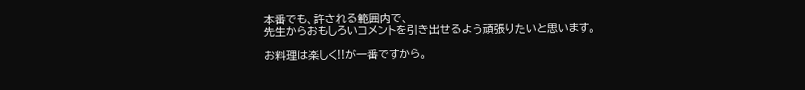本番でも、許される範囲内で、
先生からおもしろいコメントを引き出せるよう頑張りたいと思います。

お料理は楽しく!!が一番ですから。